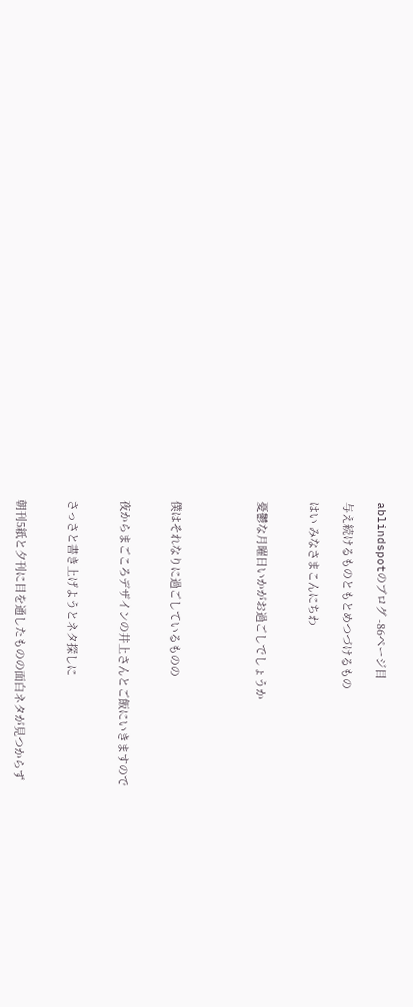ablindspotのブログ -86ページ目

与え続けるものともとめつづけるもの

はい みなさまこんにちわ


憂鬱な月曜日いかがお過ごしでしょうか




僕はそれなりに過ごしているものの


夜からまごころデザインの井上さんとご飯にいきますので


さっさと書き上げようとネタ探しに


朝刊5紙と夕刊に目を通したものの面白ネタが見つからず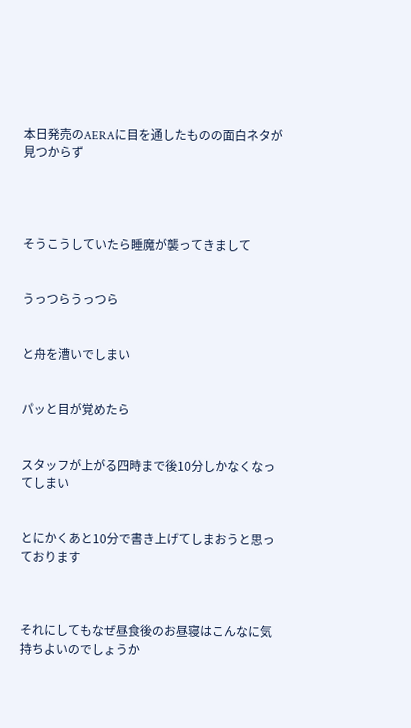本日発売のAERAに目を通したものの面白ネタが見つからず




そうこうしていたら睡魔が襲ってきまして


うっつらうっつら


と舟を漕いでしまい


パッと目が覚めたら


スタッフが上がる四時まで後10分しかなくなってしまい


とにかくあと10分で書き上げてしまおうと思っております



それにしてもなぜ昼食後のお昼寝はこんなに気持ちよいのでしょうか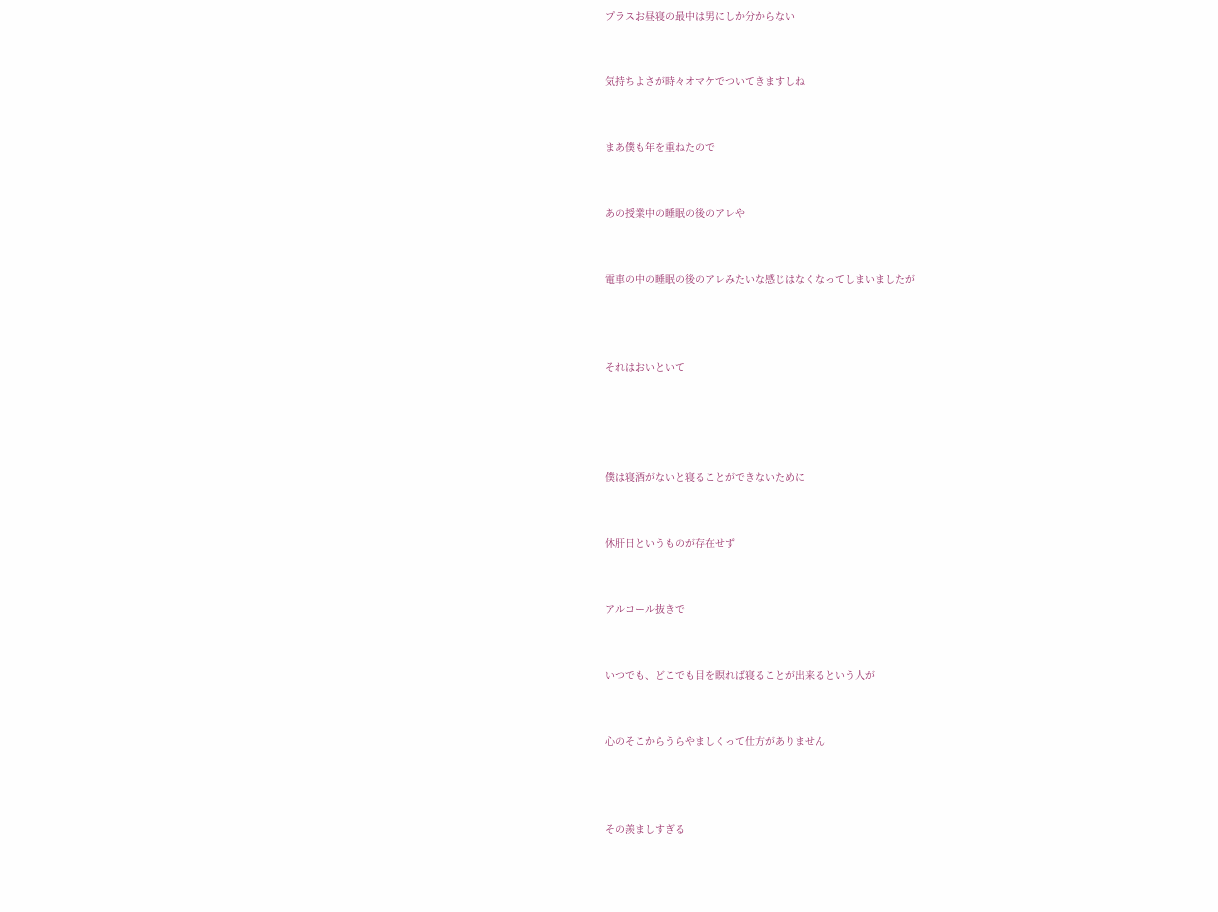プラスお昼寝の最中は男にしか分からない


気持ちよさが時々オマケでついてきますしね


まあ僕も年を重ねたので


あの授業中の睡眠の後のアレや


電車の中の睡眠の後のアレみたいな感じはなくなってしまいましたが



それはおいといて




僕は寝酒がないと寝ることができないために


休肝日というものが存在せず


アルコール抜きで


いつでも、どこでも目を瞑れば寝ることが出来るという人が


心のそこからうらやましくって仕方がありません



その羨ましすぎる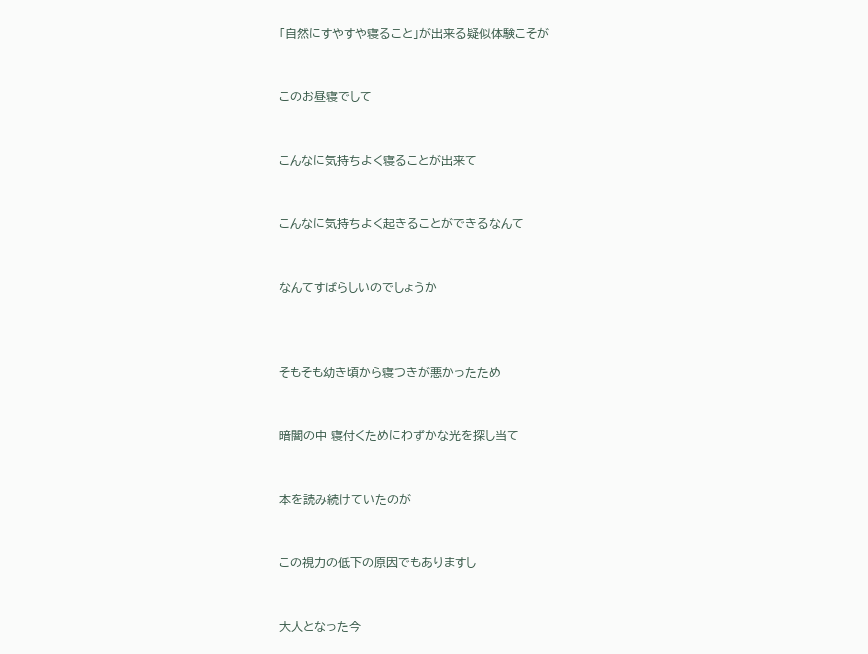「自然にすやすや寝ること」が出来る疑似体験こそが


このお昼寝でして


こんなに気持ちよく寝ることが出来て


こんなに気持ちよく起きることができるなんて


なんてすばらしいのでしょうか



そもそも幼き頃から寝つきが悪かったため


暗闇の中 寝付くためにわずかな光を探し当て


本を読み続けていたのが


この視力の低下の原因でもありますし


大人となった今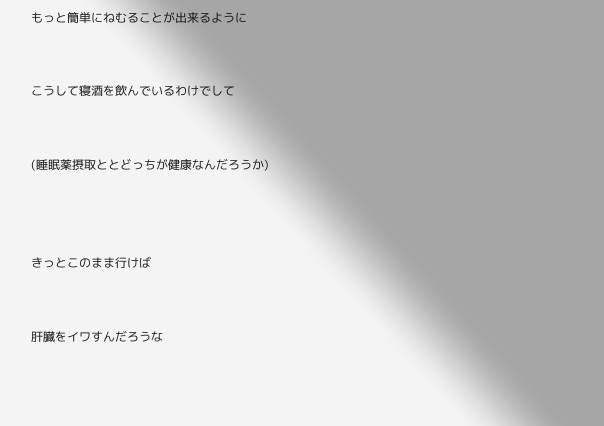もっと簡単にねむることが出来るように


こうして寝酒を飲んでいるわけでして


(睡眠薬摂取ととどっちが健康なんだろうか)



きっとこのまま行けば


肝臓をイワすんだろうな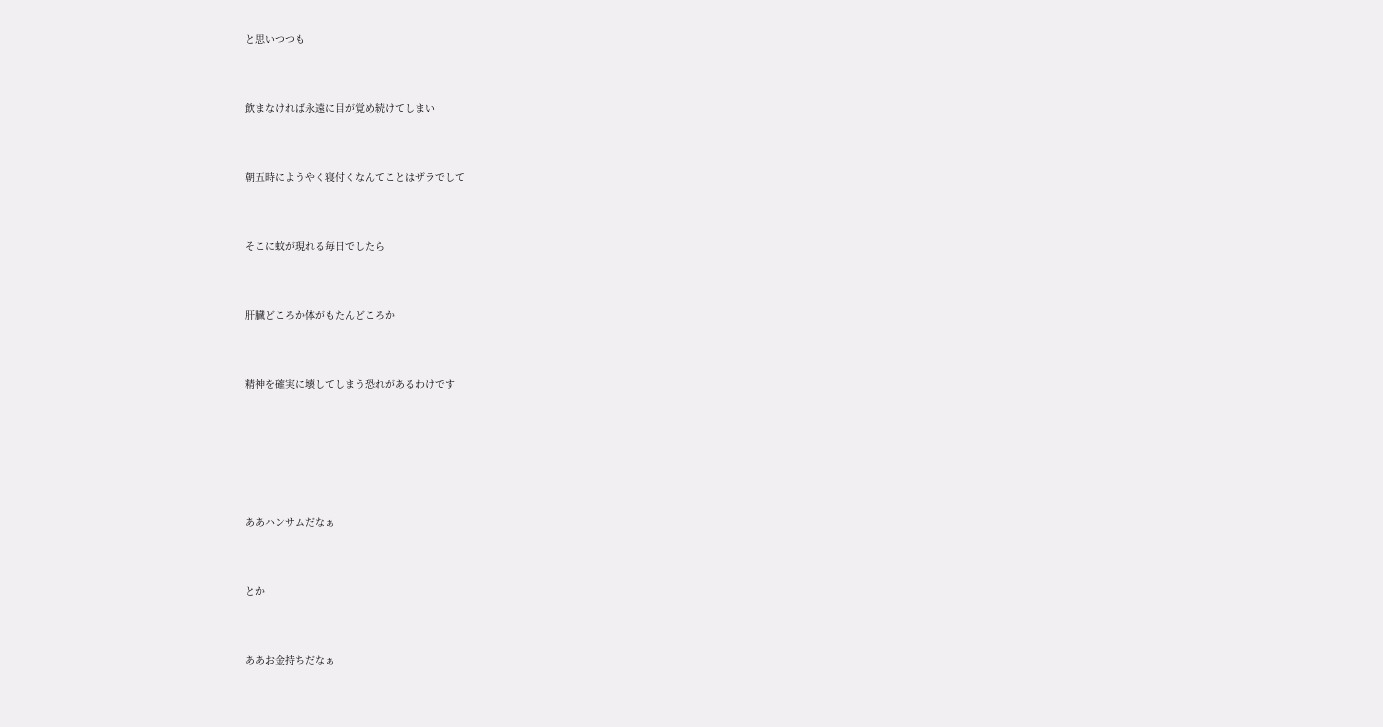と思いつつも


飲まなければ永遠に目が覚め続けてしまい


朝五時にようやく寝付くなんてことはザラでして


そこに蚊が現れる毎日でしたら


肝臓どころか体がもたんどころか


精神を確実に壊してしまう恐れがあるわけです





ああハンサムだなぁ


とか


ああお金持ちだなぁ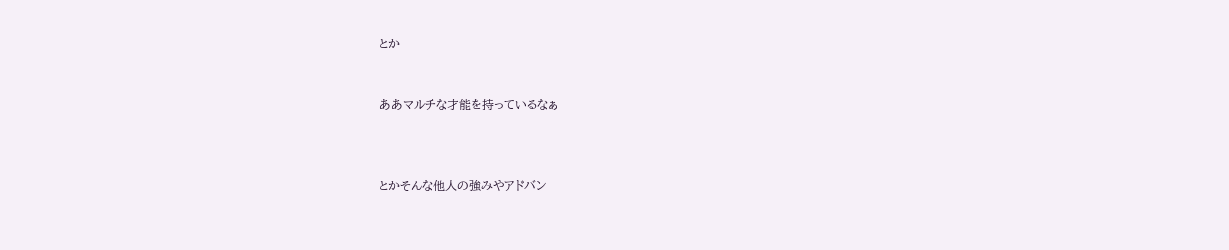とか


ああマルチな才能を持っているなぁ



とかそんな他人の強みやアドバン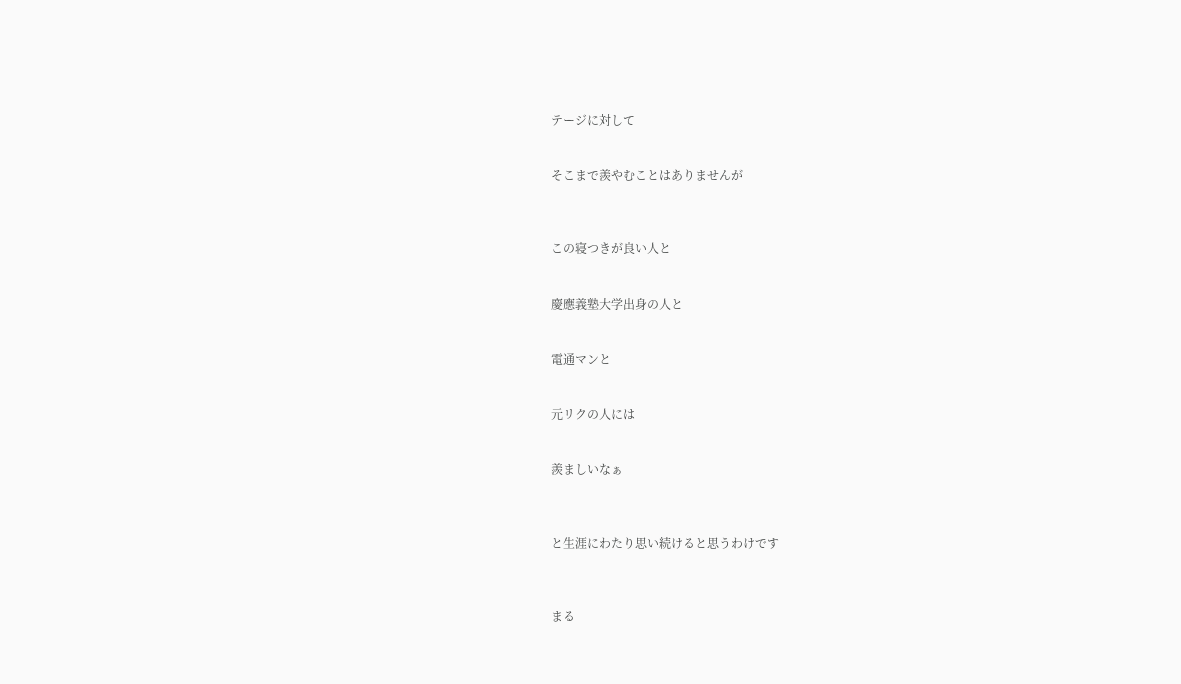テージに対して


そこまで羨やむことはありませんが



この寝つきが良い人と


慶應義塾大学出身の人と


電通マンと


元リクの人には


羨ましいなぁ



と生涯にわたり思い続けると思うわけです



まる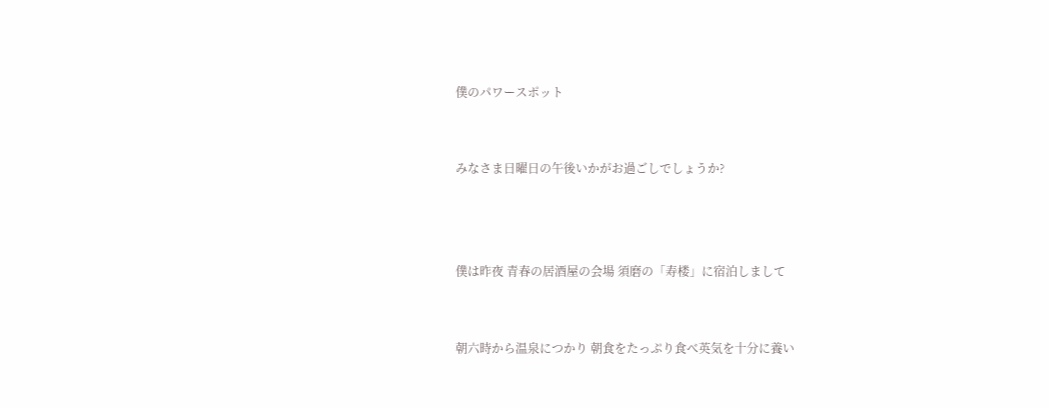僕のパワースポット


みなさま日曜日の午後いかがお過ごしでしょうか?



僕は昨夜 青春の居酒屋の会場 須磨の「寿楼」に宿泊しまして


朝六時から温泉につかり 朝食をたっぷり食べ英気を十分に養い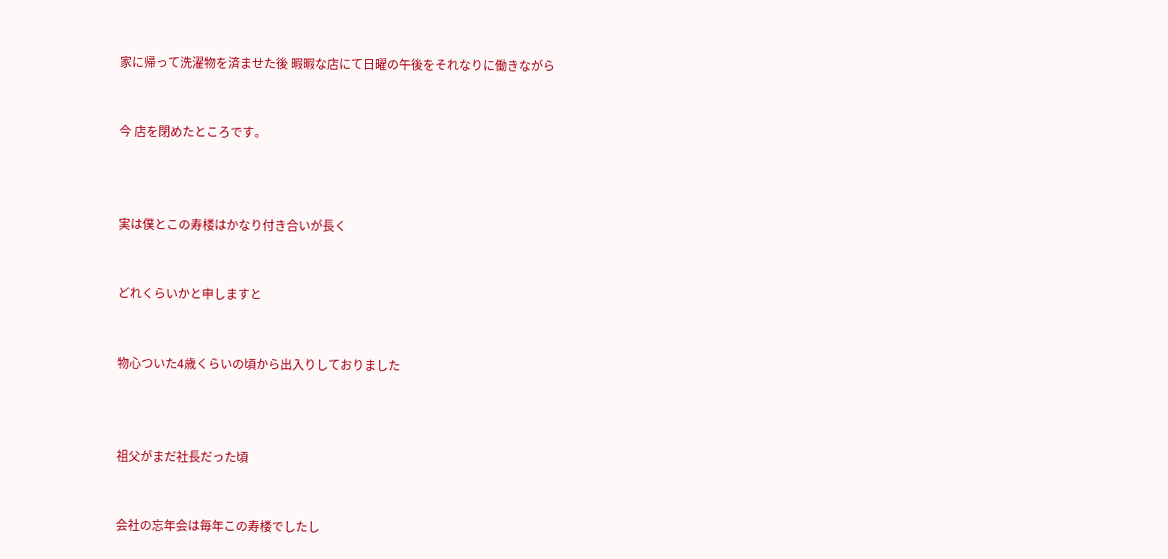家に帰って洗濯物を済ませた後 暇暇な店にて日曜の午後をそれなりに働きながら


今 店を閉めたところです。



実は僕とこの寿楼はかなり付き合いが長く


どれくらいかと申しますと


物心ついた4歳くらいの頃から出入りしておりました



祖父がまだ社長だった頃


会社の忘年会は毎年この寿楼でしたし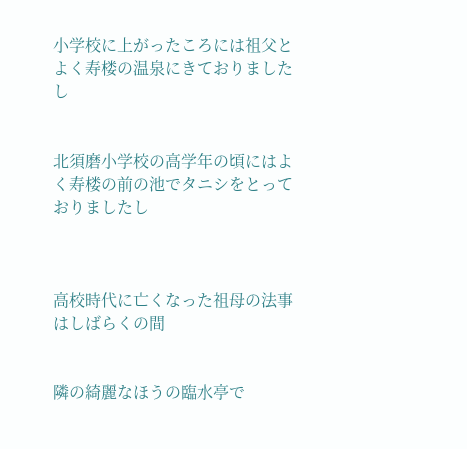小学校に上がったころには祖父とよく寿楼の温泉にきておりましたし


北須磨小学校の高学年の頃にはよく寿楼の前の池でタニシをとっておりましたし



高校時代に亡くなった祖母の法事はしばらくの間


隣の綺麗なほうの臨水亭で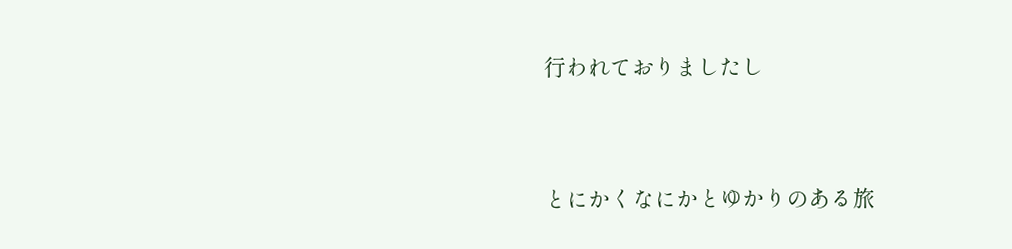行われておりましたし


とにかくなにかとゆかりのある旅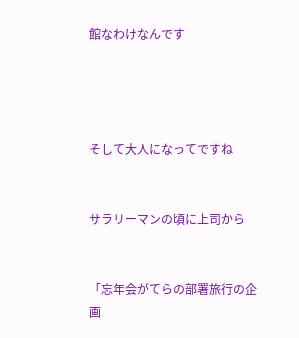館なわけなんです




そして大人になってですね


サラリーマンの頃に上司から


「忘年会がてらの部署旅行の企画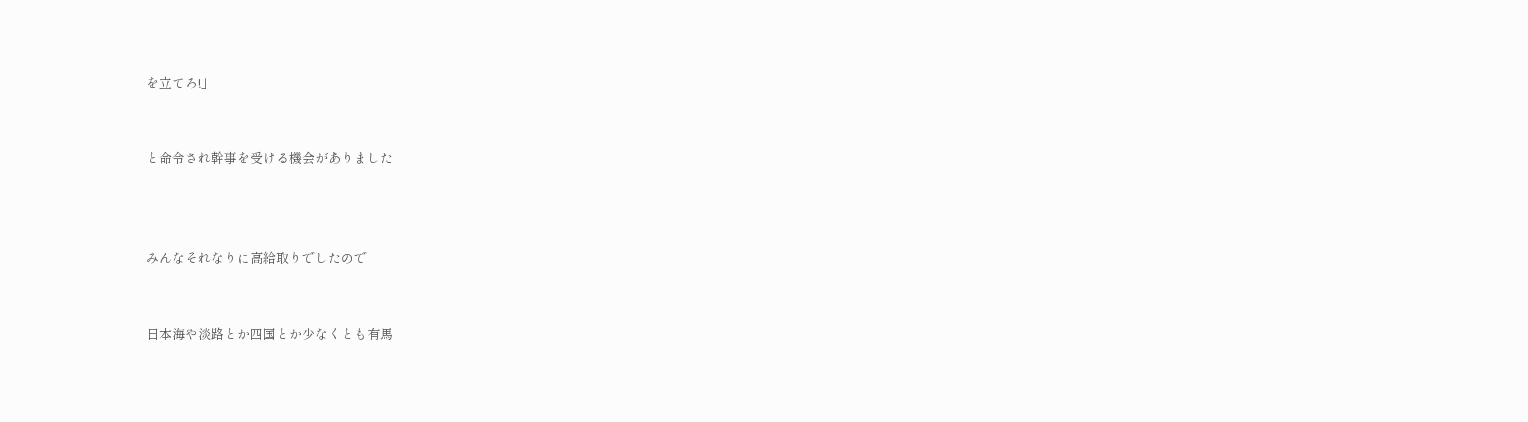を立てろ!」


と命令され幹事を受ける機会がありました



みんなそれなりに高給取りでしたので


日本海や淡路とか四国とか少なくとも有馬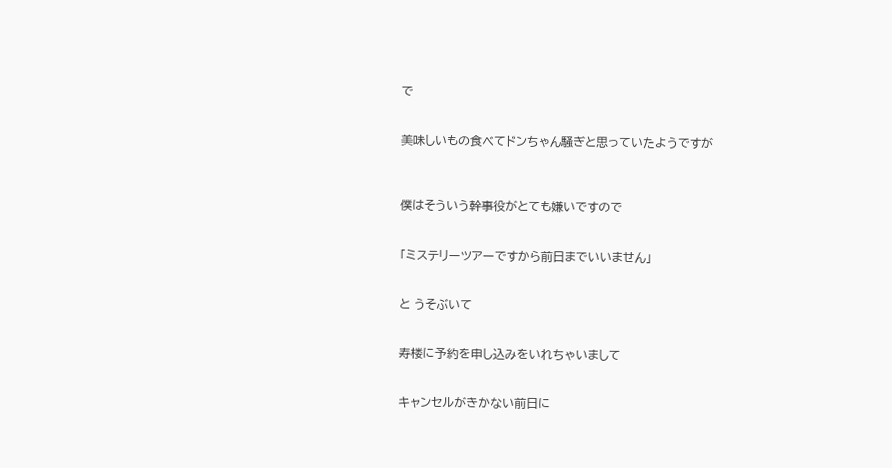で


美味しいもの食べてドンちゃん騒ぎと思っていたようですが



僕はそういう幹事役がとても嫌いですので


「ミステリーツアーですから前日までいいません」


と うそぶいて


寿楼に予約を申し込みをいれちゃいまして


キャンセルがきかない前日に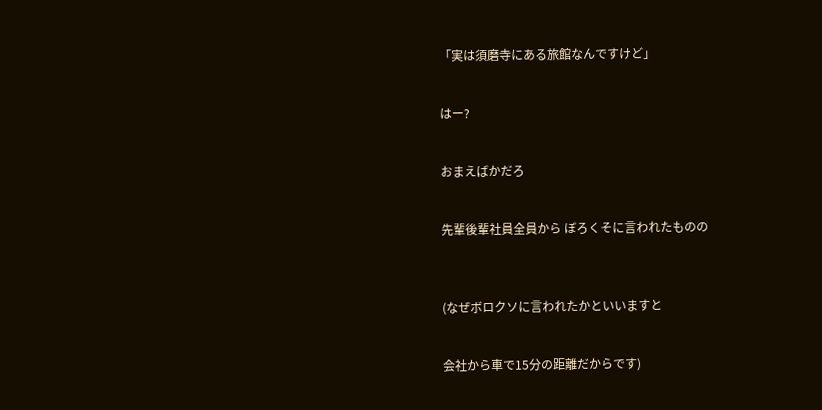「実は須磨寺にある旅館なんですけど」


はー?


おまえばかだろ


先輩後輩社員全員から ぼろくそに言われたものの



(なぜボロクソに言われたかといいますと


会社から車で15分の距離だからです)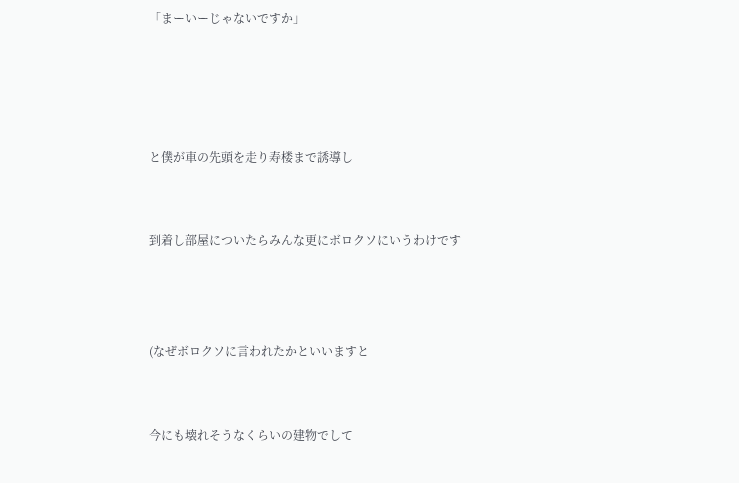「まーいーじゃないですか」




と僕が車の先頭を走り寿楼まで誘導し


到着し部屋についたらみんな更にボロクソにいうわけです



(なぜボロクソに言われたかといいますと


今にも壊れそうなくらいの建物でして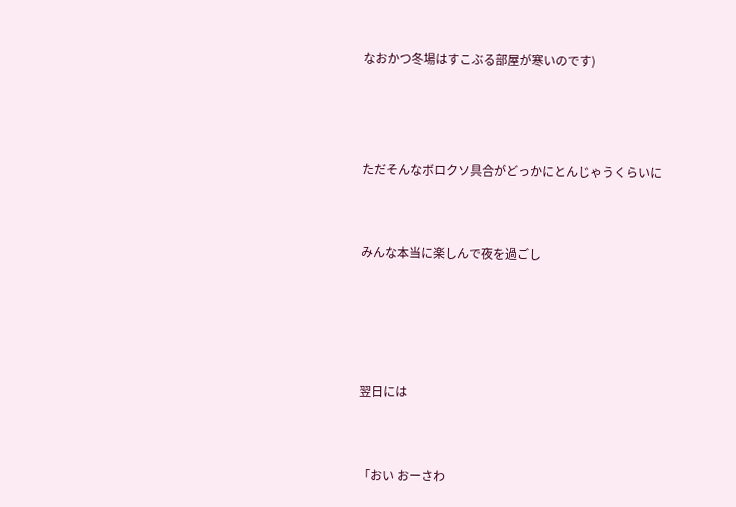なおかつ冬場はすこぶる部屋が寒いのです)



ただそんなボロクソ具合がどっかにとんじゃうくらいに


みんな本当に楽しんで夜を過ごし




翌日には


「おい おーさわ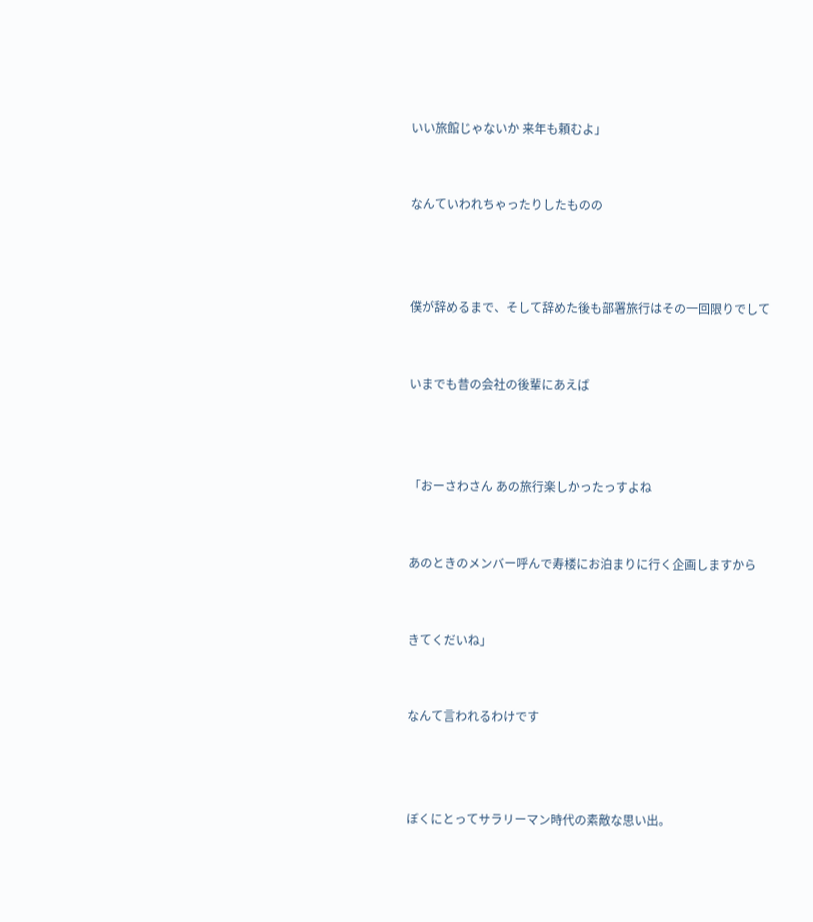いい旅館じゃないか 来年も頼むよ」


なんていわれちゃったりしたものの



僕が辞めるまで、そして辞めた後も部署旅行はその一回限りでして


いまでも昔の会社の後輩にあえば



「おーさわさん あの旅行楽しかったっすよね


あのときのメンバー呼んで寿楼にお泊まりに行く企画しますから


きてくだいね」


なんて言われるわけです



ぼくにとってサラリーマン時代の素敵な思い出。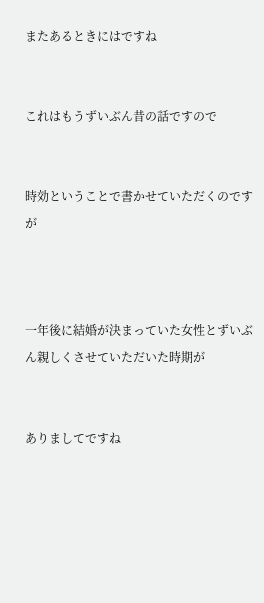またあるときにはですね


これはもうずいぶん昔の話ですので


時効ということで書かせていただくのですが



一年後に結婚が決まっていた女性とずいぶん親しくさせていただいた時期が


ありましてですね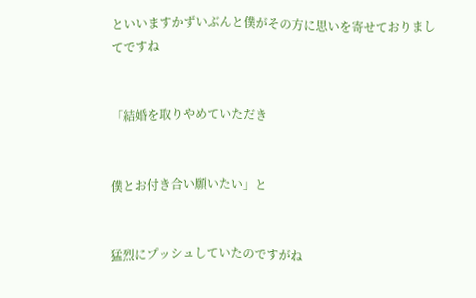といいますかずいぶんと僕がその方に思いを寄せておりましてですね


「結婚を取りやめていただき


僕とお付き合い願いたい」と


猛烈にプッシュしていたのですがね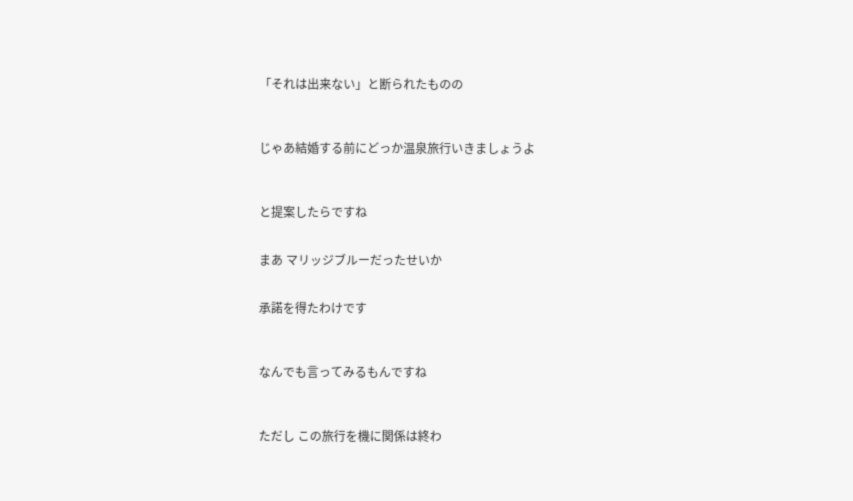「それは出来ない」と断られたものの



じゃあ結婚する前にどっか温泉旅行いきましょうよ



と提案したらですね


まあ マリッジブルーだったせいか


承諾を得たわけです



なんでも言ってみるもんですね



ただし この旅行を機に関係は終わ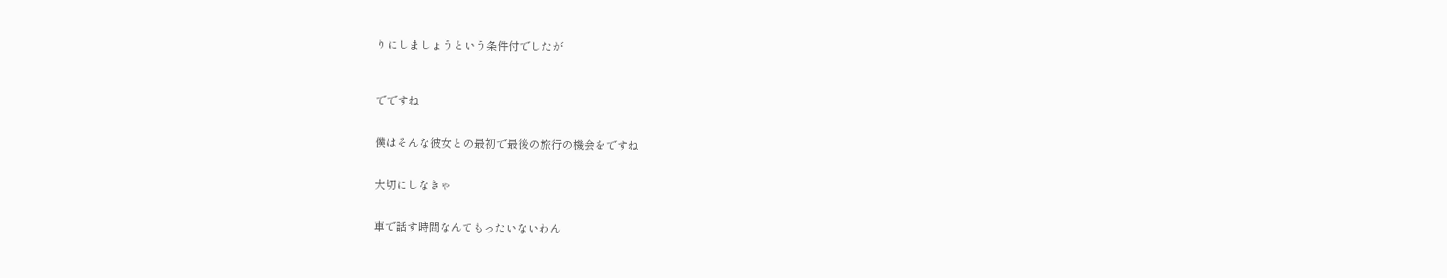りにしましょうという条件付でしたが



でですね


僕はそんな彼女との最初で最後の旅行の機会をですね


大切にしなきゃ


車で話す時間なんてもったいないわん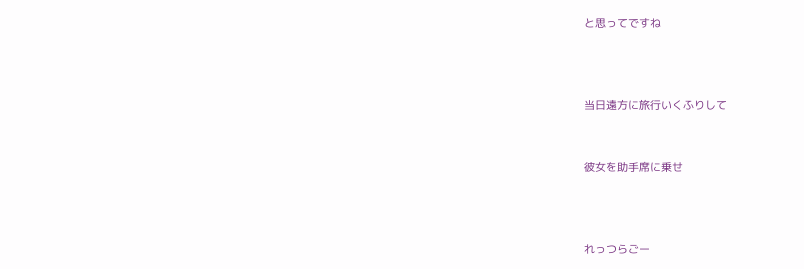と思ってですね



当日遠方に旅行いくふりして


彼女を助手席に乗せ



れっつらごー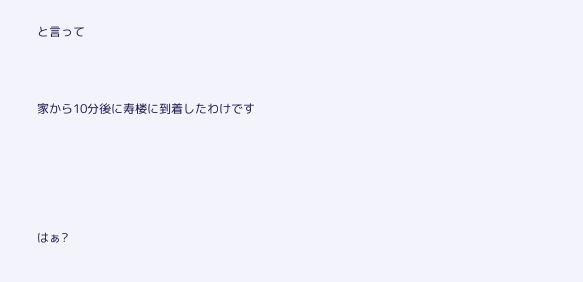と言って


家から10分後に寿楼に到着したわけです




はぁ?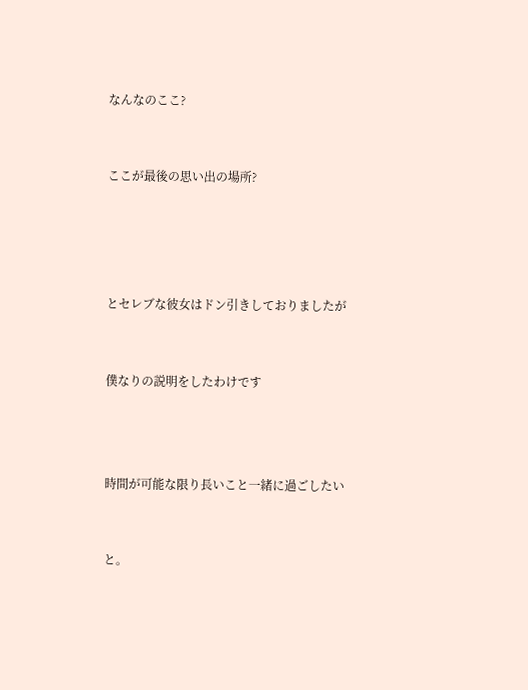なんなのここ?


ここが最後の思い出の場所?




とセレブな彼女はドン引きしておりましたが


僕なりの説明をしたわけです



時間が可能な限り長いこと一緒に過ごしたい


と。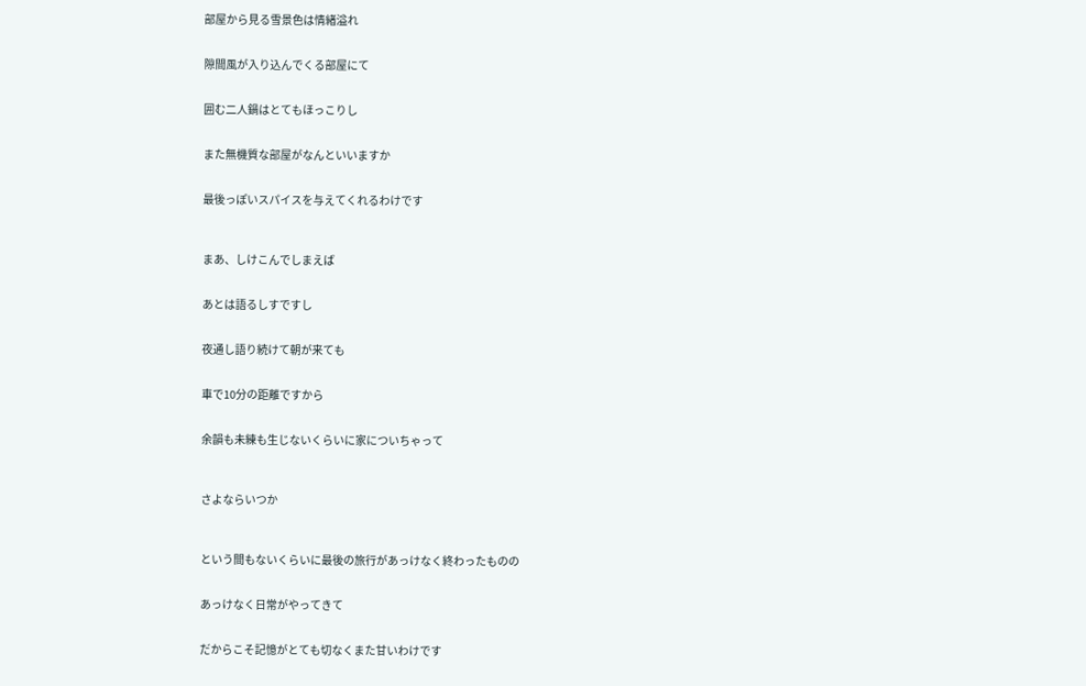部屋から見る雪景色は情緒溢れ


隙間風が入り込んでくる部屋にて


囲む二人鍋はとてもほっこりし


また無機質な部屋がなんといいますか


最後っぽいスパイスを与えてくれるわけです



まあ、しけこんでしまえば


あとは語るしすですし


夜通し語り続けて朝が来ても


車で10分の距離ですから


余韻も未練も生じないくらいに家についちゃって



さよならいつか



という間もないくらいに最後の旅行があっけなく終わったものの


あっけなく日常がやってきて


だからこそ記憶がとても切なくまた甘いわけです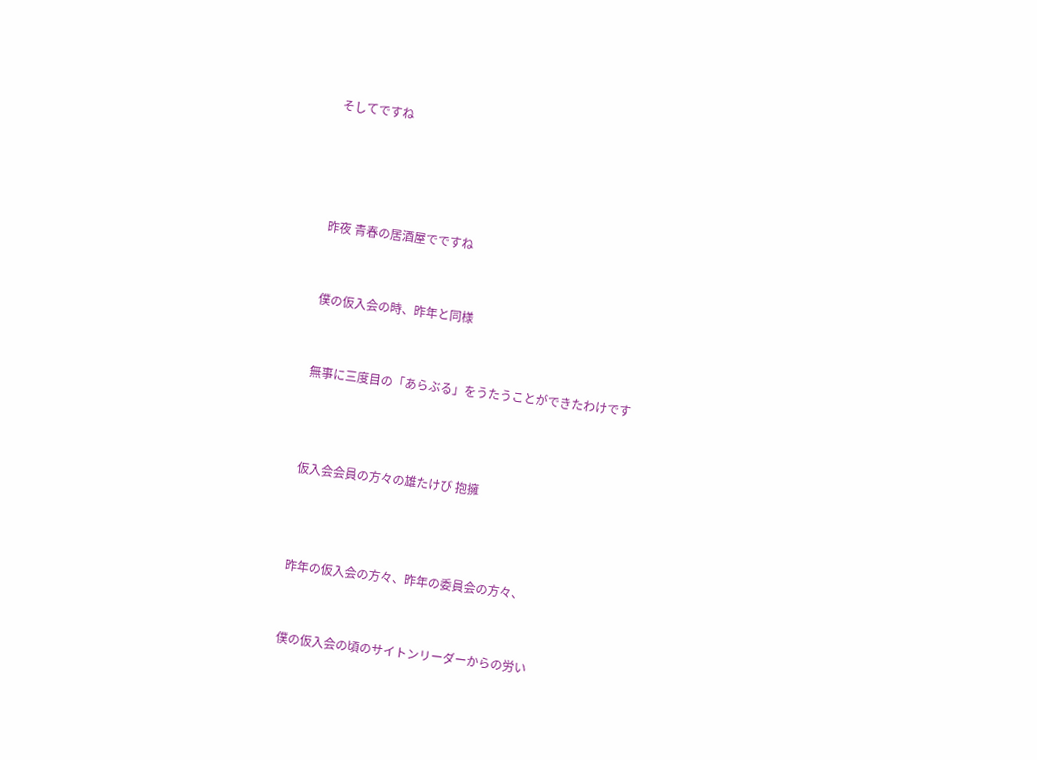そしてですね




昨夜 青春の居酒屋でですね


僕の仮入会の時、昨年と同様


無事に三度目の「あらぶる」をうたうことができたわけです



仮入会会員の方々の雄たけび 抱擁



昨年の仮入会の方々、昨年の委員会の方々、


僕の仮入会の頃のサイトンリーダーからの労い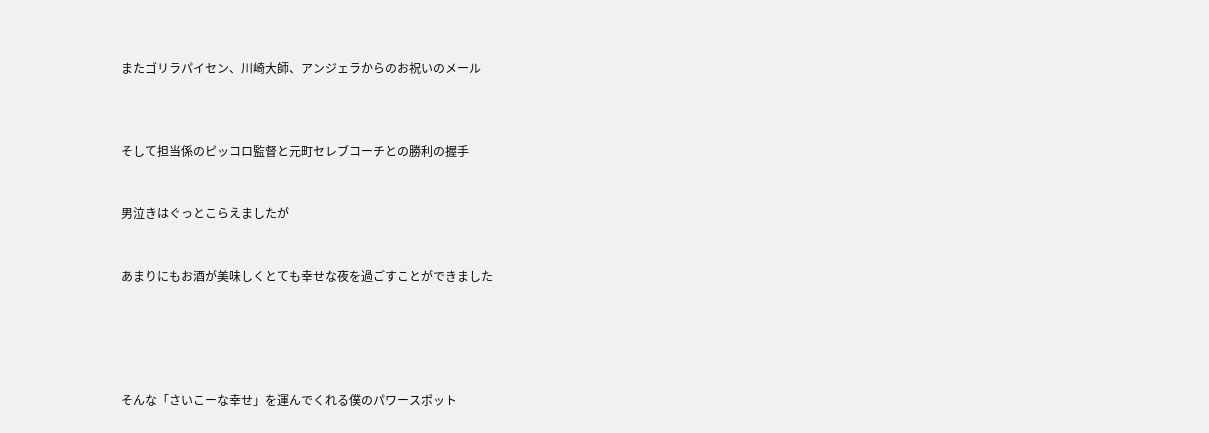またゴリラパイセン、川崎大師、アンジェラからのお祝いのメール



そして担当係のピッコロ監督と元町セレブコーチとの勝利の握手


男泣きはぐっとこらえましたが


あまりにもお酒が美味しくとても幸せな夜を過ごすことができました





そんな「さいこーな幸せ」を運んでくれる僕のパワースポット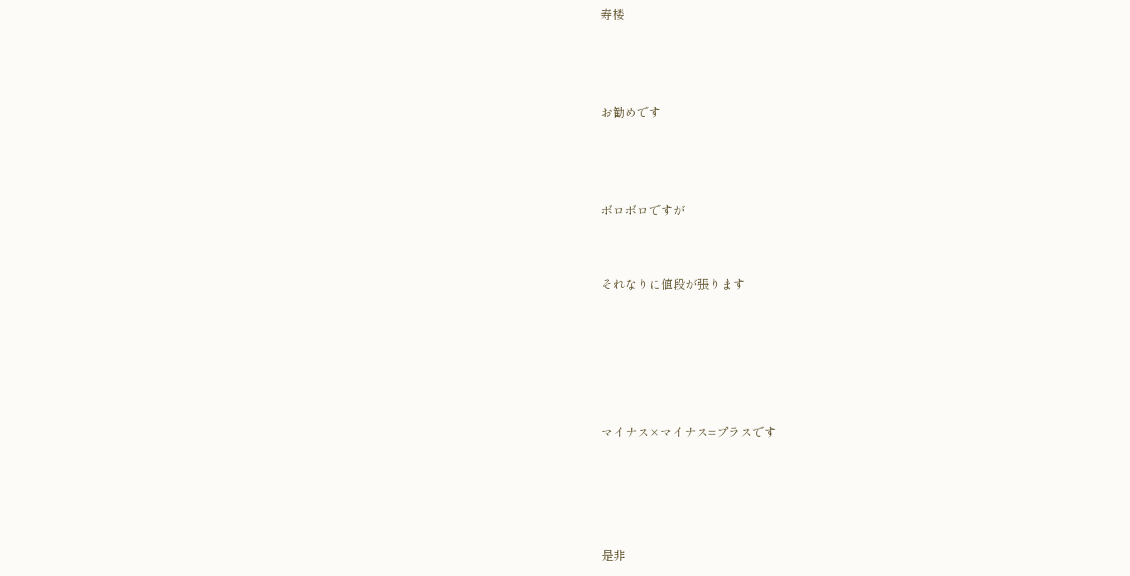寿楼



お勧めです



ボロボロですが


それなりに値段が張ります





マイナス×マイナス=プラスです




是非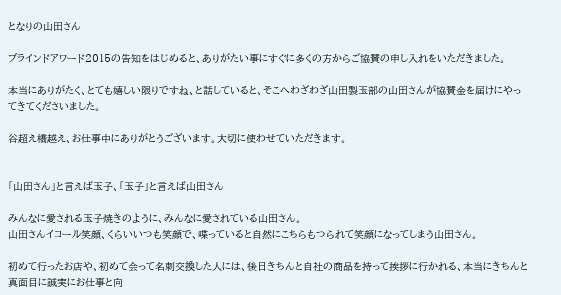となりの山田さん

ブラインドアワード2015の告知をはじめると、ありがたい事にすぐに多くの方からご協賛の申し入れをいただきました。

本当にありがたく、とても嬉しい限りですね、と話していると、そこへわざわざ山田製玉部の山田さんが協賛金を届けにやってきてくださいました。

谷超え橋越え、お仕事中にありがとうございます。大切に使わせていただきます。


「山田さん」と言えば玉子、「玉子」と言えば山田さん

みんなに愛される玉子焼きのように、みんなに愛されている山田さん。
山田さんイコール笑顔、くらいいつも笑顔で、喋っていると自然にこちらもつられて笑顔になってしまう山田さん。

初めて行ったお店や、初めて会って名刺交換した人には、後日きちんと自社の商品を持って挨拶に行かれる、本当にきちんと真面目に誠実にお仕事と向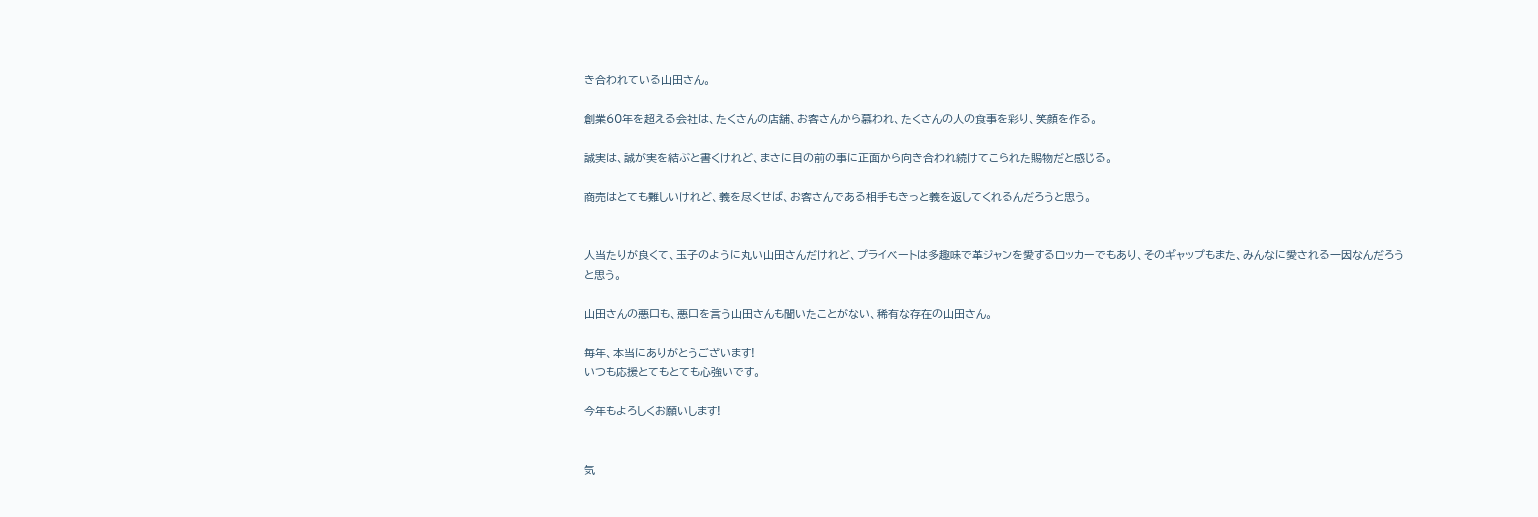き合われている山田さん。

創業60年を超える会社は、たくさんの店舗、お客さんから慕われ、たくさんの人の食事を彩り、笑顔を作る。

誠実は、誠が実を結ぶと書くけれど、まさに目の前の事に正面から向き合われ続けてこられた賜物だと感じる。

商売はとても難しいけれど、義を尽くせば、お客さんである相手もきっと義を返してくれるんだろうと思う。


人当たりが良くて、玉子のように丸い山田さんだけれど、プライベートは多趣味で革ジャンを愛するロッカーでもあり、そのギャップもまた、みんなに愛される一因なんだろうと思う。

山田さんの悪口も、悪口を言う山田さんも聞いたことがない、稀有な存在の山田さん。

毎年、本当にありがとうございます!
いつも応援とてもとても心強いです。

今年もよろしくお願いします!


気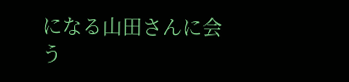になる山田さんに会う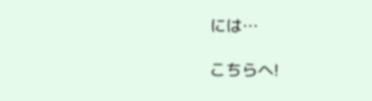には…

こちらへ!